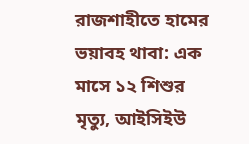রাজশাহীতে হামের ভয়াবহ থাবা: এক মাসে ১২ শিশুর মৃত্যু, আইসিইউ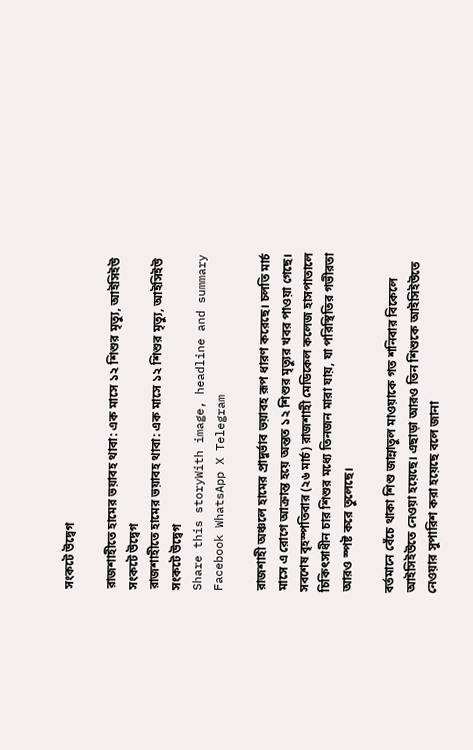সংকটে উদ্বেগ

রাজশাহীতে হামের ভয়াবহ থাবা: এক মাসে ১২ শিশুর মৃত্যু, আইসিইউ সংকটে উদ্বেগ
রাজশাহীতে হামের ভয়াবহ থাবা: এক মাসে ১২ শিশুর মৃত্যু, আইসিইউ সংকটে উদ্বেগ
Share this storyWith image, headline and summary
Facebook WhatsApp X Telegram

রাজশাহী অঞ্চলে হামের প্রাদুর্ভাব ভয়াবহ রূপ ধারণ করেছে। চলতি মার্চ মাসে এ রোগে আক্রান্ত হয়ে অন্তত ১২ শিশুর মৃত্যুর খবর পাওয়া গেছে। সবশেষ বৃহস্পতিবার (২৬ মার্চ) রাজশাহী মেডিকেল কলেজ হাসপাতালে চিকিৎসাধীন চার শিশুর মধ্যে তিনজন মারা যায়, যা পরিস্থিতির গভীরতা আরও স্পষ্ট করে তুলেছে।

বর্তমানে বেঁচে থাকা শিশু জান্নাতুল মাওয়াকে গত শনিবার বিকেলে আইসিইউতে নেওয়া হয়েছে। এছাড়া আরও তিন শিশুকে আইসিইউতে নেওয়ার সুপারিশ করা হয়েছে বলে জানা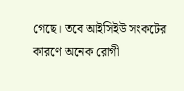গেছে। তবে আইসিইউ সংকটের কারণে অনেক রোগী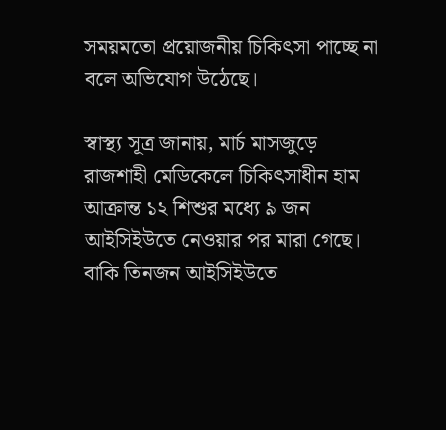সময়মতো প্রয়োজনীয় চিকিৎসা পাচ্ছে না বলে অভিযোগ উঠেছে।

স্বাস্থ্য সূত্র জানায়, মার্চ মাসজুড়ে রাজশাহী মেডিকেলে চিকিৎসাধীন হাম আক্রান্ত ১২ শিশুর মধ্যে ৯ জন আইসিইউতে নেওয়ার পর মারা গেছে। বাকি তিনজন আইসিইউতে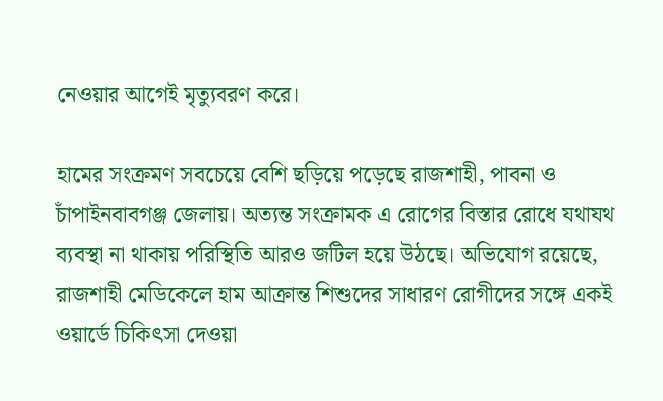নেওয়ার আগেই মৃত্যুবরণ করে।

হামের সংক্রমণ সবচেয়ে বেশি ছড়িয়ে পড়েছে রাজশাহী, পাবনা ও চাঁপাইনবাবগঞ্জ জেলায়। অত্যন্ত সংক্রামক এ রোগের বিস্তার রোধে যথাযথ ব্যবস্থা না থাকায় পরিস্থিতি আরও জটিল হয়ে উঠছে। অভিযোগ রয়েছে, রাজশাহী মেডিকেলে হাম আক্রান্ত শিশুদের সাধারণ রোগীদের সঙ্গে একই ওয়ার্ডে চিকিৎসা দেওয়া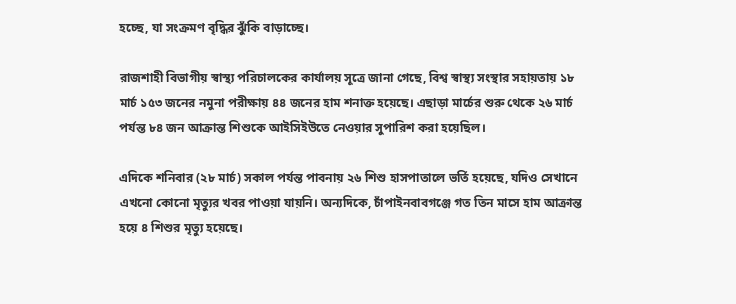হচ্ছে, যা সংক্রমণ বৃদ্ধির ঝুঁকি বাড়াচ্ছে।

রাজশাহী বিভাগীয় স্বাস্থ্য পরিচালকের কার্যালয় সূত্রে জানা গেছে, বিশ্ব স্বাস্থ্য সংস্থার সহায়তায় ১৮ মার্চ ১৫৩ জনের নমুনা পরীক্ষায় ৪৪ জনের হাম শনাক্ত হয়েছে। এছাড়া মার্চের শুরু থেকে ২৬ মার্চ পর্যন্ত ৮৪ জন আক্রান্ত শিশুকে আইসিইউতে নেওয়ার সুপারিশ করা হয়েছিল।

এদিকে শনিবার (২৮ মার্চ) সকাল পর্যন্ত পাবনায় ২৬ শিশু হাসপাতালে ভর্তি হয়েছে, যদিও সেখানে এখনো কোনো মৃত্যুর খবর পাওয়া যায়নি। অন্যদিকে, চাঁপাইনবাবগঞ্জে গত তিন মাসে হাম আক্রান্ত হয়ে ৪ শিশুর মৃত্যু হয়েছে।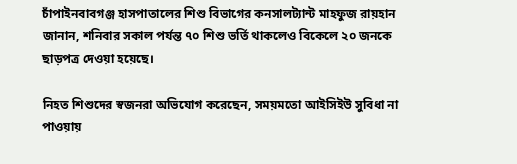চাঁপাইনবাবগঞ্জ হাসপাতালের শিশু বিভাগের কনসালট্যান্ট মাহফুজ রায়হান জানান, শনিবার সকাল পর্যন্ত ৭০ শিশু ভর্তি থাকলেও বিকেলে ২০ জনকে ছাড়পত্র দেওয়া হয়েছে।

নিহত শিশুদের স্বজনরা অভিযোগ করেছেন, সময়মতো আইসিইউ সুবিধা না পাওয়ায়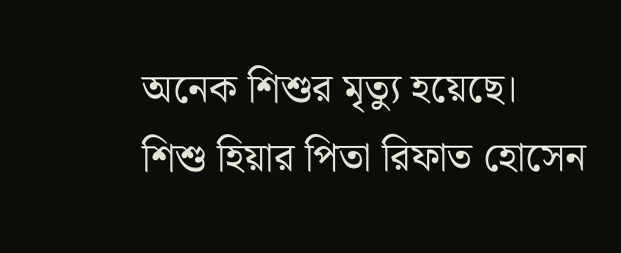অনেক শিশুর মৃত্যু হয়েছে। শিশু হিয়ার পিতা রিফাত হোসেন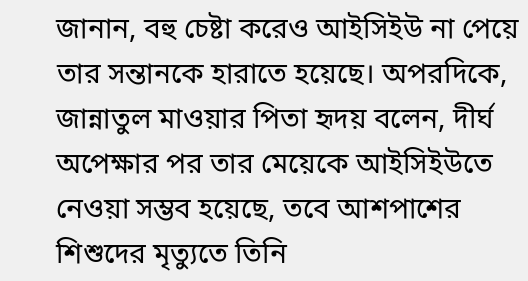জানান, বহু চেষ্টা করেও আইসিইউ না পেয়ে তার সন্তানকে হারাতে হয়েছে। অপরদিকে, জান্নাতুল মাওয়ার পিতা হৃদয় বলেন, দীর্ঘ অপেক্ষার পর তার মেয়েকে আইসিইউতে নেওয়া সম্ভব হয়েছে, তবে আশপাশের শিশুদের মৃত্যুতে তিনি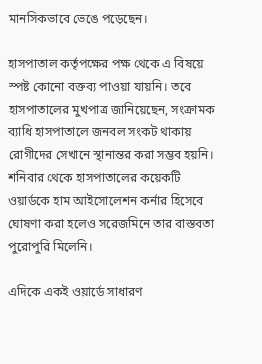মানসিকভাবে ভেঙে পড়েছেন।

হাসপাতাল কর্তৃপক্ষের পক্ষ থেকে এ বিষয়ে স্পষ্ট কোনো বক্তব্য পাওয়া যায়নি। তবে হাসপাতালের মুখপাত্র জানিয়েছেন, সংক্রামক ব্যাধি হাসপাতালে জনবল সংকট থাকায় রোগীদের সেখানে স্থানান্তর করা সম্ভব হয়নি। শনিবার থেকে হাসপাতালের কয়েকটি ওয়ার্ডকে হাম আইসোলেশন কর্নার হিসেবে ঘোষণা করা হলেও সরেজমিনে তার বাস্তবতা পুরোপুরি মিলেনি।

এদিকে একই ওয়ার্ডে সাধারণ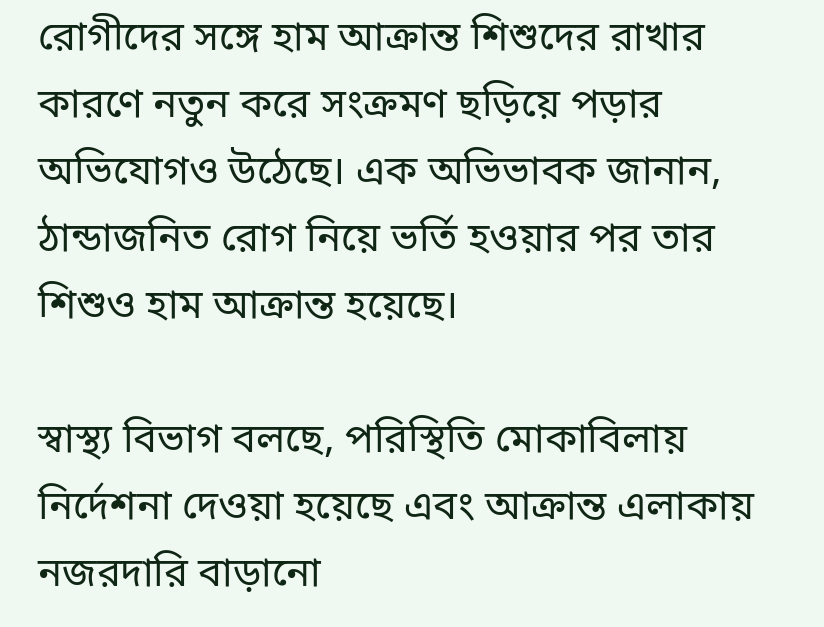রোগীদের সঙ্গে হাম আক্রান্ত শিশুদের রাখার কারণে নতুন করে সংক্রমণ ছড়িয়ে পড়ার অভিযোগও উঠেছে। এক অভিভাবক জানান, ঠান্ডাজনিত রোগ নিয়ে ভর্তি হওয়ার পর তার শিশুও হাম আক্রান্ত হয়েছে।

স্বাস্থ্য বিভাগ বলছে, পরিস্থিতি মোকাবিলায় নির্দেশনা দেওয়া হয়েছে এবং আক্রান্ত এলাকায় নজরদারি বাড়ানো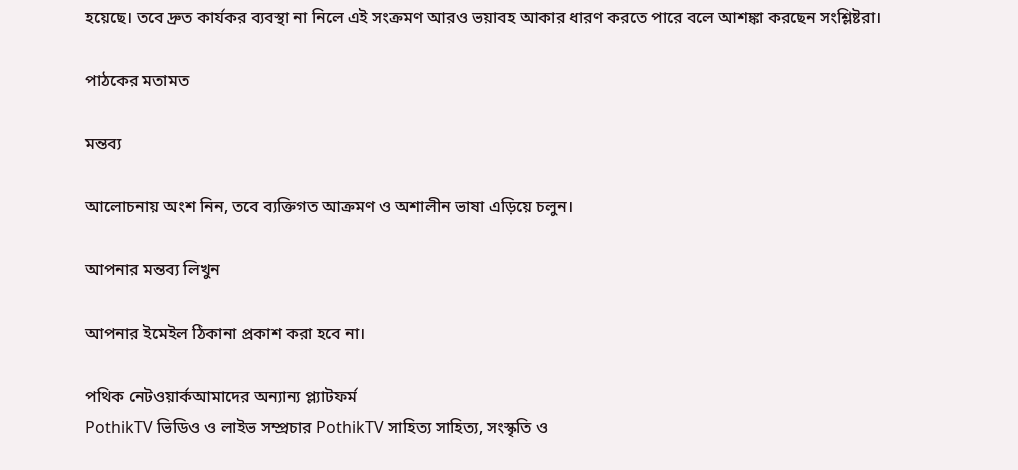হয়েছে। তবে দ্রুত কার্যকর ব্যবস্থা না নিলে এই সংক্রমণ আরও ভয়াবহ আকার ধারণ করতে পারে বলে আশঙ্কা করছেন সংশ্লিষ্টরা।

পাঠকের মতামত

মন্তব্য

আলোচনায় অংশ নিন, তবে ব্যক্তিগত আক্রমণ ও অশালীন ভাষা এড়িয়ে চলুন।

আপনার মন্তব্য লিখুন

আপনার ইমেইল ঠিকানা প্রকাশ করা হবে না।

পথিক নেটওয়ার্কআমাদের অন্যান্য প্ল্যাটফর্ম
PothikTV ভিডিও ও লাইভ সম্প্রচার PothikTV সাহিত্য সাহিত্য, সংস্কৃতি ও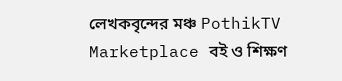লেখকবৃন্দের মঞ্চ PothikTV Marketplace বই ও শিক্ষণ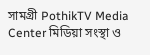সামগ্রী PothikTV Media Center মিডিয়া সংস্থা ও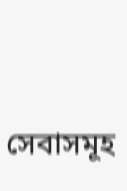সেবাসমূহ